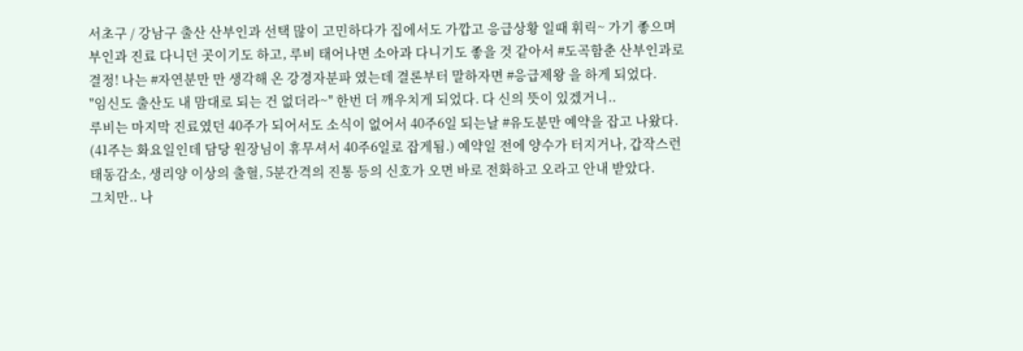서초구 / 강남구 출산 산부인과 선택 많이 고민하다가 집에서도 가깝고 응급상황 일때 휘릭~ 가기 좋으며 부인과 진료 다니던 곳이기도 하고, 루비 태어나면 소아과 다니기도 좋을 것 같아서 #도곡함춘 산부인과로 결정! 나는 #자연분만 만 생각해 온 강경자분파 였는데 결론부터 말하자면 #응급제왕 을 하게 되었다.
"임신도 출산도 내 맘대로 되는 건 없더라~" 한번 더 깨우치게 되었다. 다 신의 뜻이 있겠거니..
루비는 마지막 진료였던 40주가 되어서도 소식이 없어서 40주6일 되는날 #유도분만 예약을 잡고 나왔다. (41주는 화요일인데 담당 원장님이 휴무셔서 40주6일로 잡게됨.) 예약일 전에 양수가 터지거나, 갑작스런 태동감소, 생리양 이상의 출혈, 5분간격의 진통 등의 신호가 오면 바로 전화하고 오라고 안내 받았다.
그치만.. 나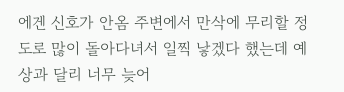에겐 신호가 안옴 주변에서 만삭에 무리할 정도로 많이 돌아다녀서 일찍 낳겠다 했는데 예상과 달리 너무 늦어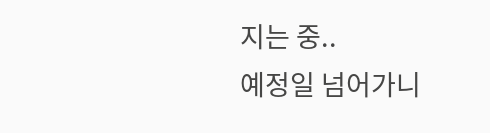지는 중..
예정일 넘어가니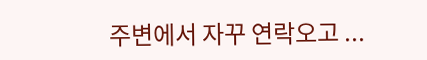주변에서 자꾸 연락오고 ...